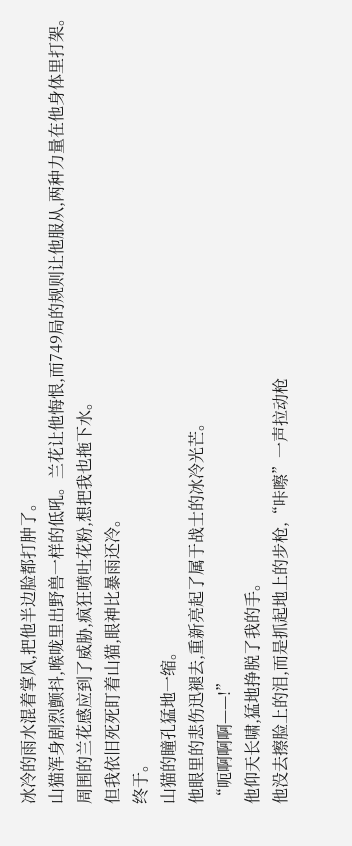冰冷的雨水混着掌风,把他半边脸都打肿了。
山猫浑身剧烈颤抖,喉咙里出野兽一样的低吼。兰花让他悔恨,而749局的规则让他服从,两种力量在他身体里打架。
周围的兰花感应到了威胁,疯狂喷吐花粉,想把我也拖下水。
但我依旧死死盯着山猫,眼神比暴雨还冷。
终于。
山猫的瞳孔猛地一缩。
他眼里的悲伤迅褪去,重新亮起了属于战士的冰冷光芒。
“呃啊啊啊——!”
他仰天长啸,猛地挣脱了我的手。
他没去擦脸上的泪,而是抓起地上的步枪,“咔嚓”一声拉动枪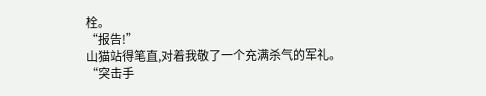栓。
“报告!”
山猫站得笔直,对着我敬了一个充满杀气的军礼。
“突击手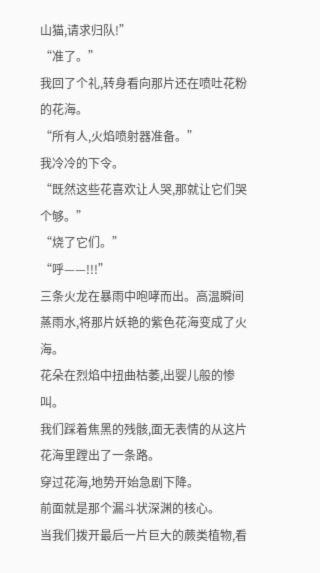山猫,请求归队!”
“准了。”
我回了个礼,转身看向那片还在喷吐花粉的花海。
“所有人,火焰喷射器准备。”
我冷冷的下令。
“既然这些花喜欢让人哭,那就让它们哭个够。”
“烧了它们。”
“呼——!!!”
三条火龙在暴雨中咆哮而出。高温瞬间蒸雨水,将那片妖艳的紫色花海变成了火海。
花朵在烈焰中扭曲枯萎,出婴儿般的惨叫。
我们踩着焦黑的残骸,面无表情的从这片花海里蹚出了一条路。
穿过花海,地势开始急剧下降。
前面就是那个漏斗状深渊的核心。
当我们拨开最后一片巨大的蕨类植物,看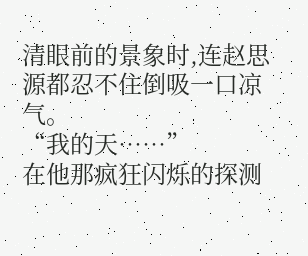清眼前的景象时,连赵思源都忍不住倒吸一口凉气。
“我的天……”
在他那疯狂闪烁的探测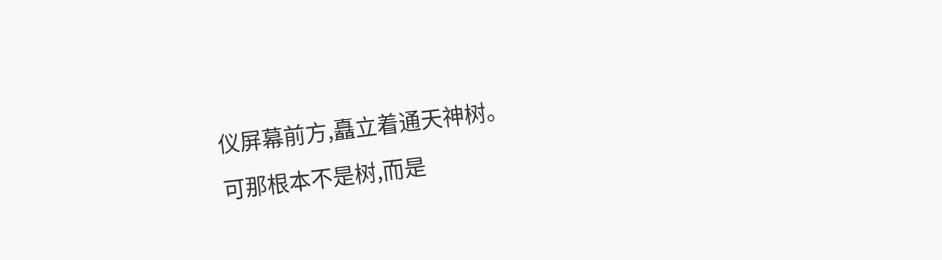仪屏幕前方,矗立着通天神树。
可那根本不是树,而是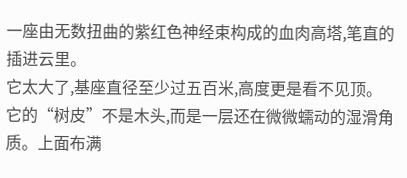一座由无数扭曲的紫红色神经束构成的血肉高塔,笔直的插进云里。
它太大了,基座直径至少过五百米,高度更是看不见顶。
它的“树皮”不是木头,而是一层还在微微蠕动的湿滑角质。上面布满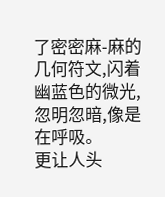了密密麻-麻的几何符文,闪着幽蓝色的微光,忽明忽暗,像是在呼吸。
更让人头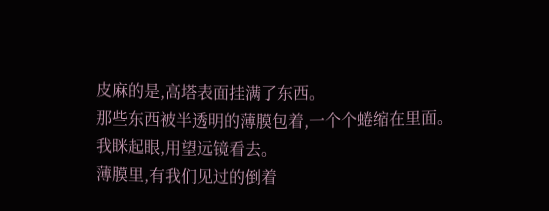皮麻的是,高塔表面挂满了东西。
那些东西被半透明的薄膜包着,一个个蜷缩在里面。
我眯起眼,用望远镜看去。
薄膜里,有我们见过的倒着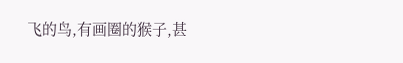飞的鸟,有画圈的猴子,甚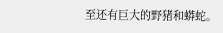至还有巨大的野猪和蟒蛇。